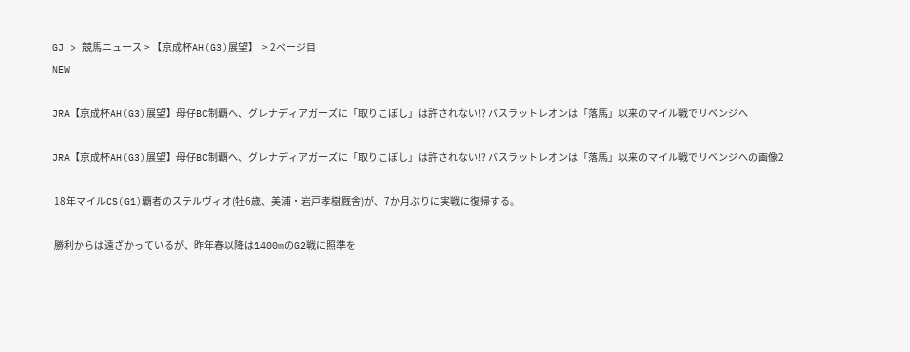GJ > 競馬ニュース > 【京成杯AH(G3)展望】  > 2ページ目
NEW

JRA【京成杯AH(G3)展望】母仔BC制覇へ、グレナディアガーズに「取りこぼし」は許されない!? バスラットレオンは「落馬」以来のマイル戦でリベンジへ

JRA【京成杯AH(G3)展望】母仔BC制覇へ、グレナディアガーズに「取りこぼし」は許されない!? バスラットレオンは「落馬」以来のマイル戦でリベンジへの画像2

 18年マイルCS(G1)覇者のステルヴィオ(牡6歳、美浦・岩戸孝樹厩舎)が、7か月ぶりに実戦に復帰する。

 勝利からは遠ざかっているが、昨年春以降は1400mのG2戦に照準を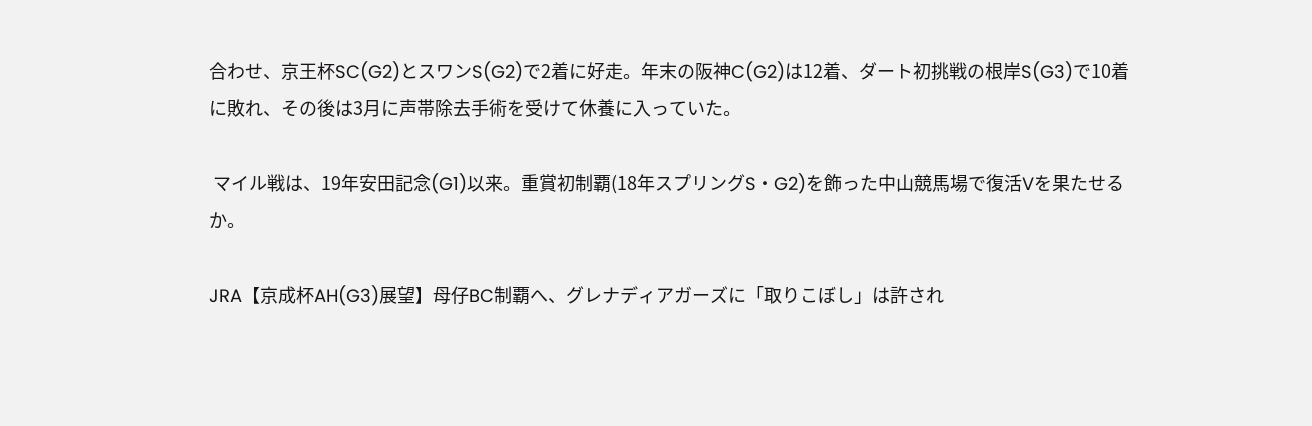合わせ、京王杯SC(G2)とスワンS(G2)で2着に好走。年末の阪神C(G2)は12着、ダート初挑戦の根岸S(G3)で10着に敗れ、その後は3月に声帯除去手術を受けて休養に入っていた。

 マイル戦は、19年安田記念(G1)以来。重賞初制覇(18年スプリングS・G2)を飾った中山競馬場で復活Vを果たせるか。

JRA【京成杯AH(G3)展望】母仔BC制覇へ、グレナディアガーズに「取りこぼし」は許され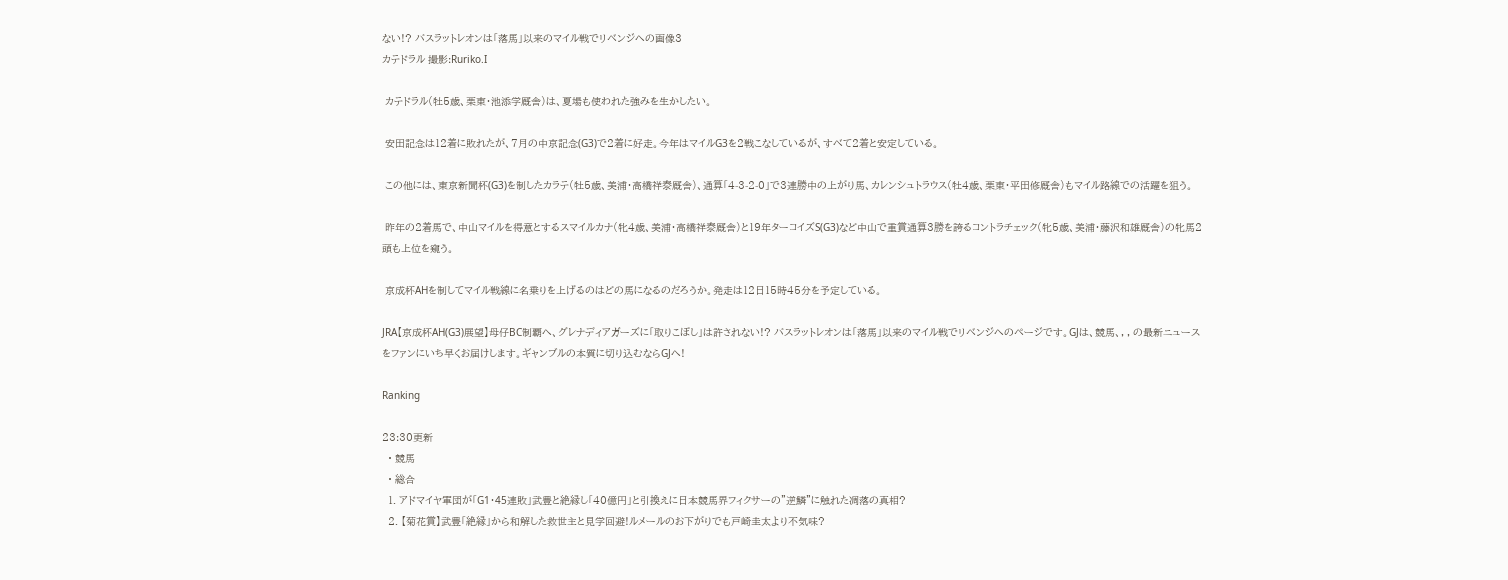ない!? バスラットレオンは「落馬」以来のマイル戦でリベンジへの画像3
カテドラル 撮影:Ruriko.I

 カテドラル(牡5歳、栗東・池添学厩舎)は、夏場も使われた強みを生かしたい。

 安田記念は12着に敗れたが、7月の中京記念(G3)で2着に好走。今年はマイルG3を2戦こなしているが、すべて2着と安定している。

 この他には、東京新聞杯(G3)を制したカラテ(牡5歳、美浦・高橋祥泰厩舎)、通算「4-3-2-0」で3連勝中の上がり馬、カレンシュトラウス(牡4歳、栗東・平田修厩舎)もマイル路線での活躍を狙う。

 昨年の2着馬で、中山マイルを得意とするスマイルカナ(牝4歳、美浦・高橋祥泰厩舎)と19年ターコイズS(G3)など中山で重賞通算3勝を誇るコントラチェック(牝5歳、美浦・藤沢和雄厩舎)の牝馬2頭も上位を窺う。

 京成杯AHを制してマイル戦線に名乗りを上げるのはどの馬になるのだろうか。発走は12日15時45分を予定している。

JRA【京成杯AH(G3)展望】母仔BC制覇へ、グレナディアガーズに「取りこぼし」は許されない!? バスラットレオンは「落馬」以来のマイル戦でリベンジへのページです。GJは、競馬、, , の最新ニュースをファンにいち早くお届けします。ギャンブルの本質に切り込むならGJへ!

Ranking

23:30更新
  • 競馬
  • 総合
  1. アドマイヤ軍団が「G1・45連敗」武豊と絶縁し「40億円」と引換えに日本競馬界フィクサーの”逆鱗”に触れた凋落の真相?
  2. 【菊花賞】武豊「絶縁」から和解した救世主と見学回避!ルメールのお下がりでも戸崎圭太より不気味?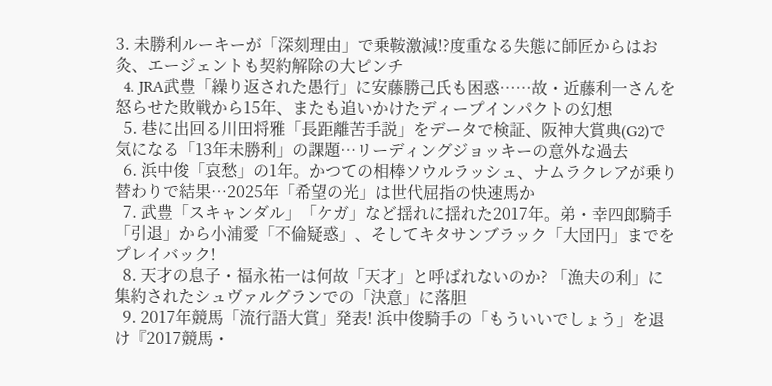3. 未勝利ルーキーが「深刻理由」で乗鞍激減!?度重なる失態に師匠からはお灸、エージェントも契約解除の大ピンチ
  4. JRA武豊「繰り返された愚行」に安藤勝己氏も困惑……故・近藤利一さんを怒らせた敗戦から15年、またも追いかけたディープインパクトの幻想
  5. 巷に出回る川田将雅「長距離苦手説」をデータで検証、阪神大賞典(G2)で気になる「13年未勝利」の課題…リーディングジョッキーの意外な過去
  6. 浜中俊「哀愁」の1年。かつての相棒ソウルラッシュ、ナムラクレアが乗り替わりで結果…2025年「希望の光」は世代屈指の快速馬か
  7. 武豊「スキャンダル」「ケガ」など揺れに揺れた2017年。弟・幸四郎騎手「引退」から小浦愛「不倫疑惑」、そしてキタサンブラック「大団円」までをプレイバック!
  8. 天才の息子・福永祐一は何故「天才」と呼ばれないのか? 「漁夫の利」に集約されたシュヴァルグランでの「決意」に落胆
  9. 2017年競馬「流行語大賞」発表! 浜中俊騎手の「もういいでしょう」を退け『2017競馬・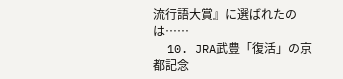流行語大賞』に選ばれたのは……
  10. JRA武豊「復活」の京都記念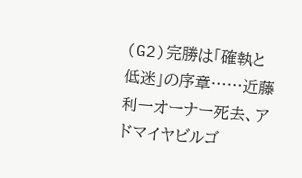(G2)完勝は「確執と低迷」の序章……近藤利一オーナー死去、アドマイヤビルゴ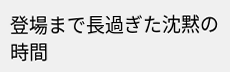登場まで長過ぎた沈黙の時間